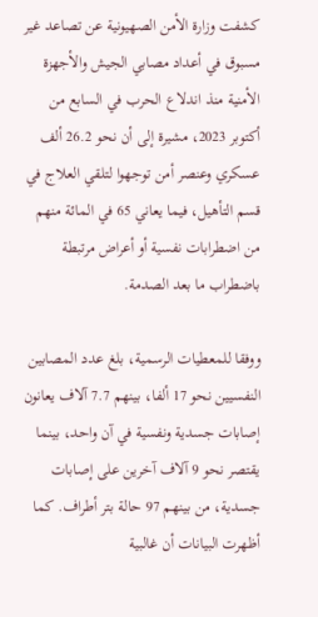كشفت وزارة الأمن الصهيونية عن تصاعد غير مسبوق في أعداد مصابي الجيش والأجهزة الأمنية منذ اندلاع الحرب في السابع من أكتوبر 2023، مشيرة إلى أن نحو 26.2 ألف عسكري وعنصر أمن توجهوا لتلقي العلاج في قسم التأهيل، فيما يعاني 65 في المائة منهم من اضطرابات نفسية أو أعراض مرتبطة باضطراب ما بعد الصدمة.

ووفقا للمعطيات الرسمية، بلغ عدد المصابين النفسيين نحو 17 ألفا، بينهم 7.7 آلاف يعانون إصابات جسدية ونفسية في آن واحد، بينما يقتصر نحو 9 آلاف آخرين على إصابات جسدية، من بينهم 97 حالة بتر أطراف. كما أظهرت البيانات أن غالبية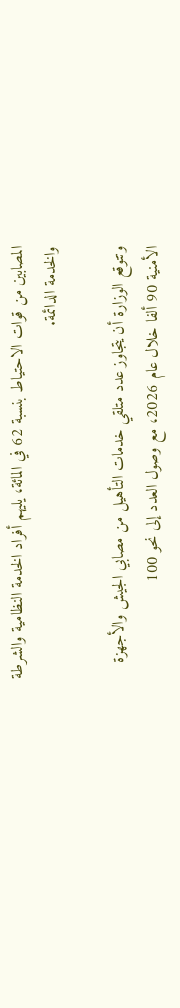المصابين من قوات الاحتياط بنسبة 62 في المائة، يليهم أفراد الخدمة النظامية والشرطة والخدمة الدائمة.

وتتوقع الوزارة أن يتجاوز عدد متلقي خدمات التأهيل من مصابي الجيش والأجهزة الأمنية 90 ألفا خلال عام 2026، مع وصول العدد إلى نحو 100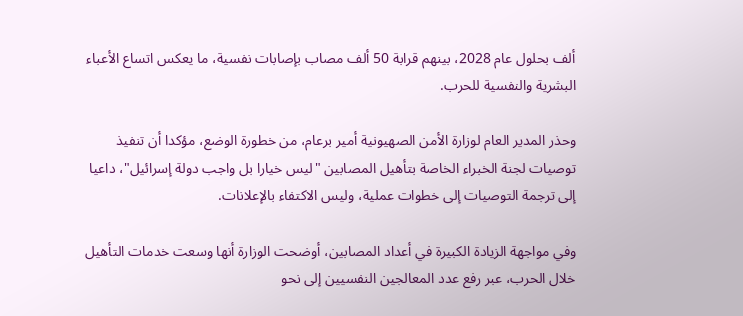ألف بحلول عام 2028، بينهم قرابة 50 ألف مصاب بإصابات نفسية، ما يعكس اتساع الأعباء البشرية والنفسية للحرب.

وحذر المدير العام لوزارة الأمن الصهيونية أمير برعام، من خطورة الوضع، مؤكدا أن تنفيذ توصيات لجنة الخبراء الخاصة بتأهيل المصابين "ليس خيارا بل واجب دولة إسرائيل"، داعيا إلى ترجمة التوصيات إلى خطوات عملية، وليس الاكتفاء بالإعلانات.

وفي مواجهة الزيادة الكبيرة في أعداد المصابين، أوضحت الوزارة أنها وسعت خدمات التأهيل خلال الحرب، عبر رفع عدد المعالجين النفسيين إلى نحو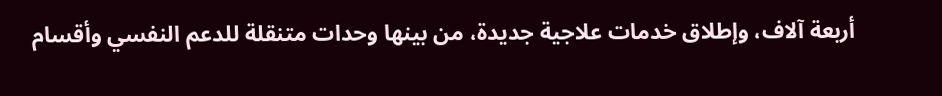أربعة آلاف، وإطلاق خدمات علاجية جديدة، من بينها وحدات متنقلة للدعم النفسي وأقسام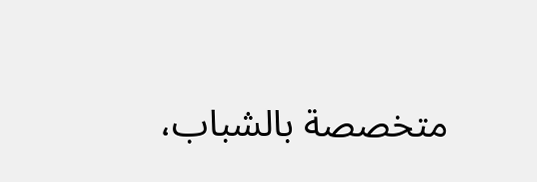متخصصة بالشباب،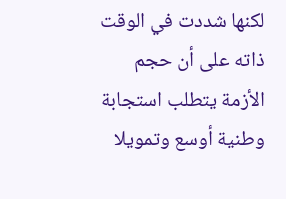لكنها شددت في الوقت ذاته على أن حجم الأزمة يتطلب استجابة وطنية أوسع وتمويلا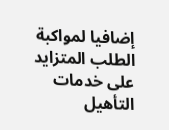إضافيا لمواكبة الطلب المتزايد على خدمات التأهيل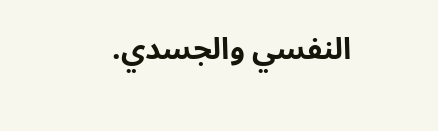النفسي والجسدي.